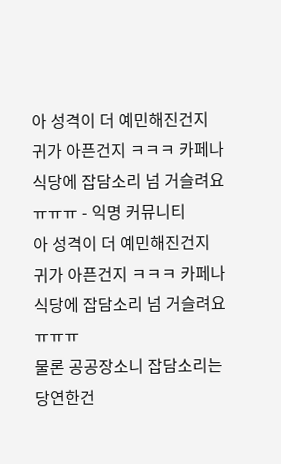아 성격이 더 예민해진건지 귀가 아픈건지 ㅋㅋㅋ 카페나 식당에 잡담소리 넘 거슬려요 ㅠㅠㅠ - 익명 커뮤니티
아 성격이 더 예민해진건지 귀가 아픈건지 ㅋㅋㅋ 카페나 식당에 잡담소리 넘 거슬려요 ㅠㅠㅠ
물론 공공장소니 잡담소리는 당연한건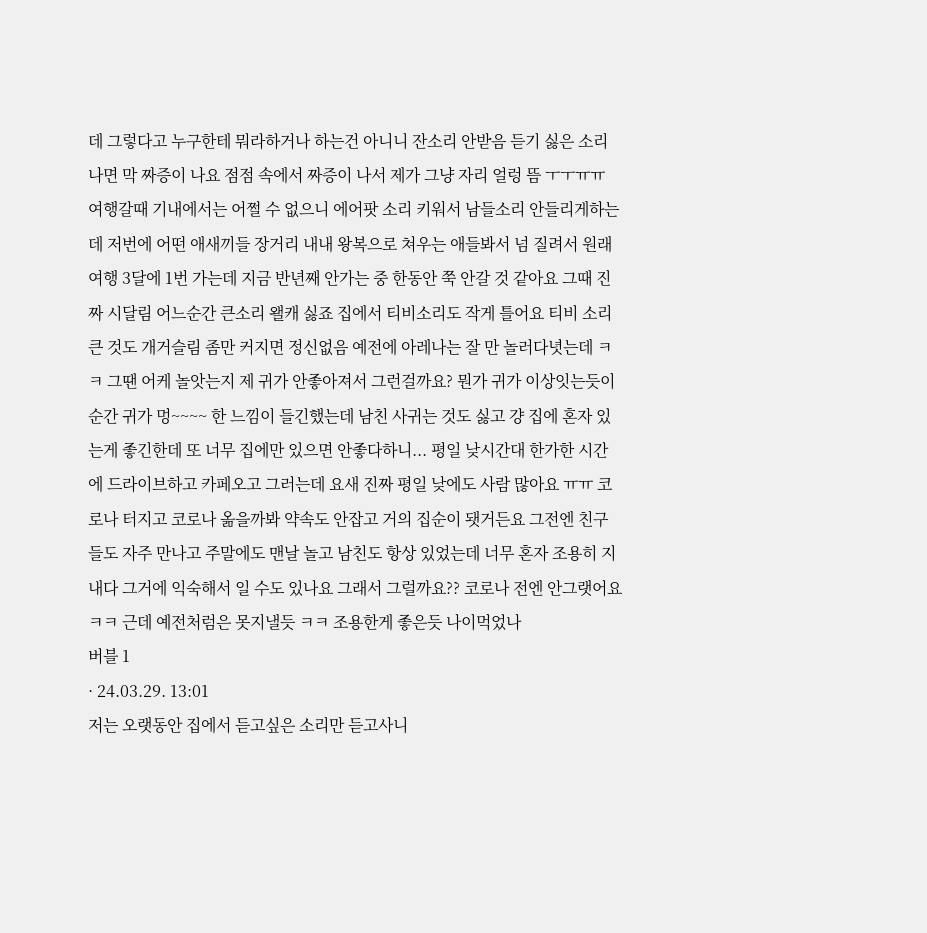데 그렇다고 누구한테 뭐라하거나 하는건 아니니 잔소리 안받음 듣기 싫은 소리나면 막 짜증이 나요 점점 속에서 짜증이 나서 제가 그냥 자리 얼렁 뜸 ㅜㅜㅠㅠ 여행갈때 기내에서는 어쩔 수 없으니 에어팟 소리 키워서 남들소리 안들리게하는데 저번에 어떤 애새끼들 장거리 내내 왕복으로 쳐우는 애들봐서 넘 질려서 원래 여행 3달에 1번 가는데 지금 반년째 안가는 중 한동안 쭉 안갈 것 같아요 그때 진짜 시달림 어느순간 큰소리 왤캐 싫죠 집에서 티비소리도 작게 틀어요 티비 소리 큰 것도 개거슬림 좀만 커지면 정신없음 예전에 아레나는 잘 만 놀러다녓는데 ㅋㅋ 그땐 어케 놀앗는지 제 귀가 안좋아져서 그런걸까요? 뭔가 귀가 이상잇는듯이 순간 귀가 멍~~~~ 한 느낌이 들긴했는데 남친 사귀는 것도 싫고 걍 집에 혼자 있는게 좋긴한데 또 너무 집에만 있으면 안좋다하니... 평일 낮시간대 한가한 시간에 드라이브하고 카페오고 그러는데 요새 진짜 평일 낮에도 사람 많아요 ㅠㅠ 코로나 터지고 코로나 옮을까봐 약속도 안잡고 거의 집순이 됏거든요 그전엔 친구들도 자주 만나고 주말에도 맨날 놀고 남친도 항상 있었는데 너무 혼자 조용히 지내다 그거에 익숙해서 일 수도 있나요 그래서 그럴까요?? 코로나 전엔 안그랫어요 ㅋㅋ 근데 예전처럼은 못지낼듯 ㅋㅋ 조용한게 좋은듯 나이먹었나
버블 1
· 24.03.29. 13:01
저는 오랫동안 집에서 듣고싶은 소리만 듣고사니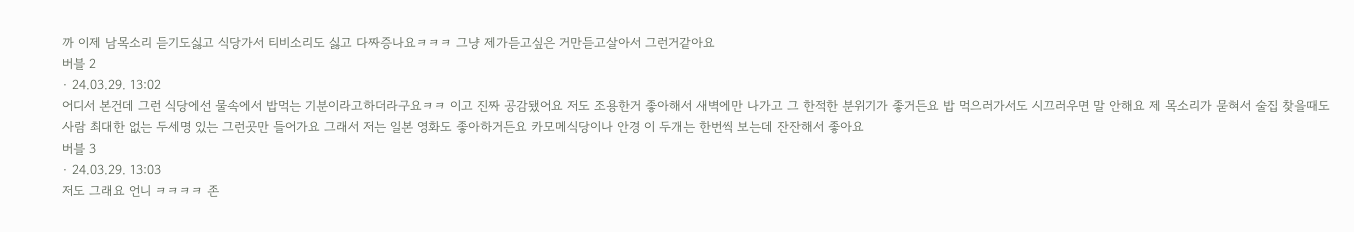까 이제 남목소리 듣기도싫고 식당가서 티비소리도 싫고 다짜증나요ㅋㅋㅋ 그냥 제가듣고싶은 거만듣고살아서 그런거같아요
버블 2
· 24.03.29. 13:02
어디서 본건데 그런 식당에선 물속에서 밥먹는 기분이라고하더라구요ㅋㅋ 이고 진짜 공감됐어요 저도 조용한거 좋아해서 새벽에만 나가고 그 한적한 분위기가 좋거든요 밥 먹으러가서도 시끄러우면 말 안해요 제 목소리가 묻혀서 술집 찾을때도 사람 최대한 없는 두세명 있는 그런곳만 들어가요 그래서 저는 일본 영화도 좋아하거든요 카모메식당이나 안경 이 두개는 한번씩 보는데 잔잔해서 좋아요
버블 3
· 24.03.29. 13:03
저도 그래요 언니 ㅋㅋㅋㅋ 존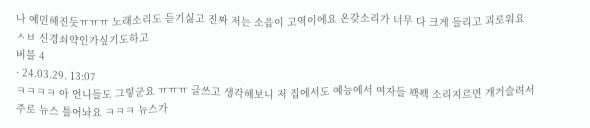나 예민해진듯ㅠㅠㅠ 노래소리도 듣기싫고 진짜 저는 소음이 고역이에요 온갖소리가 너무 다 크게 들리고 괴로워요 ㅅㅂ 신경쇠약인가싶기도하고
버블 4
· 24.03.29. 13:07
ㅋㅋㅋㅋ 아 언니들도 그렇군요 ㅠㅠㅠ 글쓰고 생각해보니 저 집에서도 예능에서 여자들 꽥꽥 소리지르면 개거슬려서 주로 뉴스 틀어놔요 ㅋㅋㅋ 뉴스가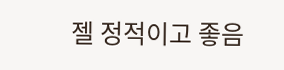젤 정적이고 좋음